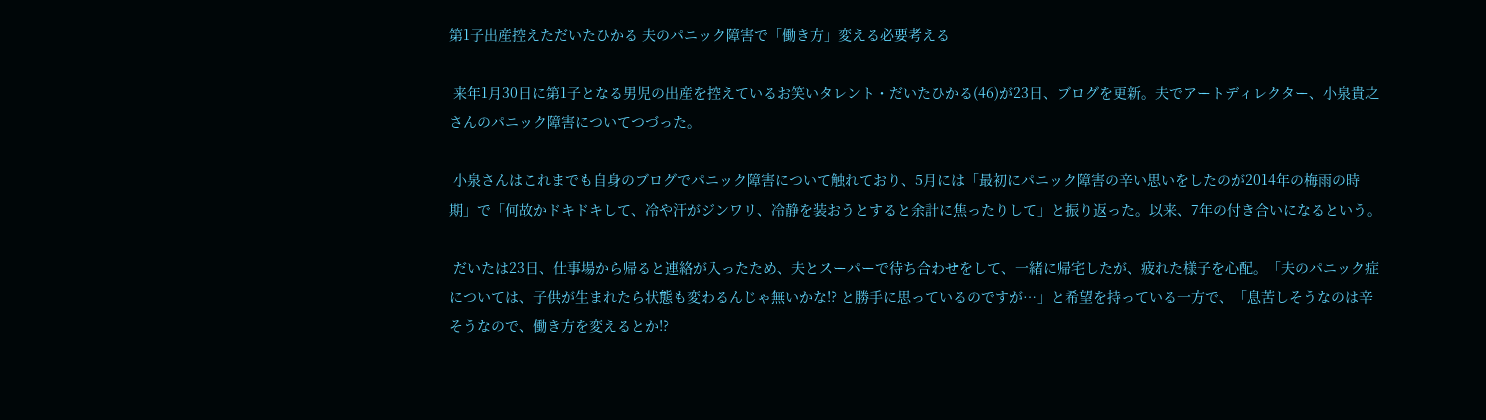第1子出産控えただいたひかる 夫のパニック障害で「働き方」変える必要考える

 来年1月30日に第1子となる男児の出産を控えているお笑いタレント・だいたひかる(46)が23日、ブログを更新。夫でアートディレクター、小泉貴之さんのパニック障害についてつづった。

 小泉さんはこれまでも自身のブログでパニック障害について触れており、5月には「最初にパニック障害の辛い思いをしたのが2014年の梅雨の時期」で「何故かドキドキして、冷や汗がジンワリ、冷静を装おうとすると余計に焦ったりして」と振り返った。以来、7年の付き合いになるという。

 だいたは23日、仕事場から帰ると連絡が入ったため、夫とスーパーで待ち合わせをして、一緒に帰宅したが、疲れた様子を心配。「夫のパニック症については、子供が生まれたら状態も変わるんじゃ無いかな!? と勝手に思っているのですが…」と希望を持っている一方で、「息苦しそうなのは辛そうなので、働き方を変えるとか!?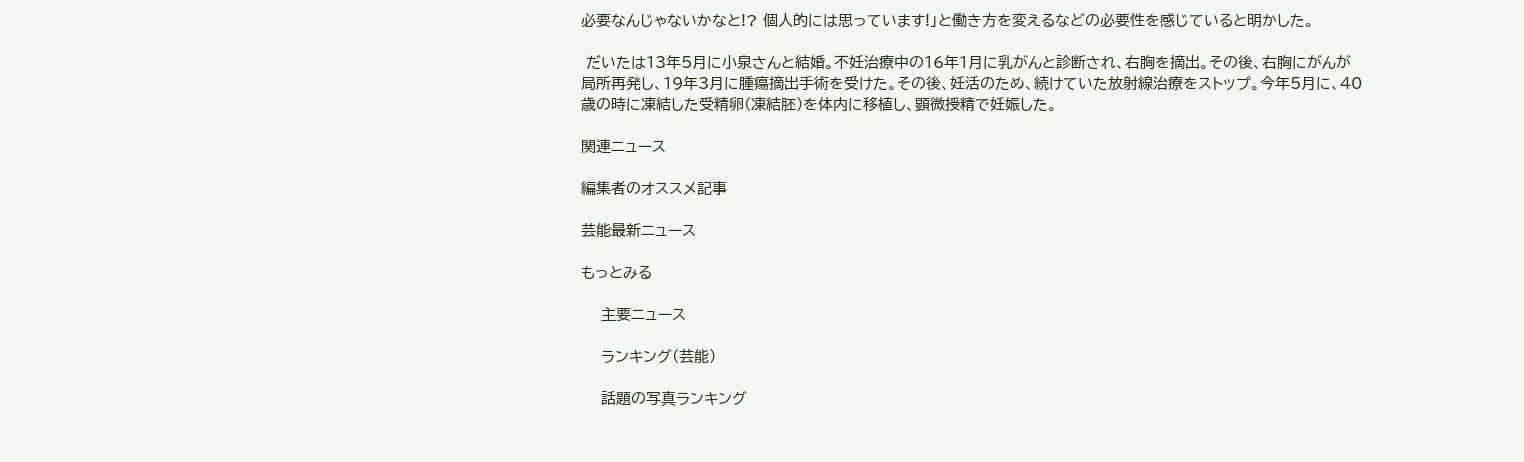必要なんじゃないかなと!? 個人的には思っています!」と働き方を変えるなどの必要性を感じていると明かした。

 だいたは13年5月に小泉さんと結婚。不妊治療中の16年1月に乳がんと診断され、右胸を摘出。その後、右胸にがんが局所再発し、19年3月に腫瘍摘出手術を受けた。その後、妊活のため、続けていた放射線治療をストップ。今年5月に、40歳の時に凍結した受精卵(凍結胚)を体内に移植し、顕微授精で妊娠した。

関連ニュース

編集者のオススメ記事

芸能最新ニュース

もっとみる

    主要ニュース

    ランキング(芸能)

    話題の写真ランキング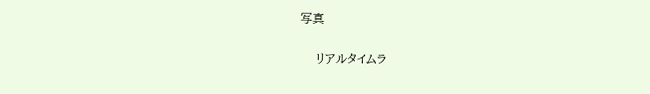写真

    リアルタイムラ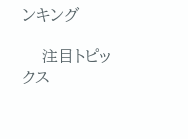ンキング

    注目トピックス